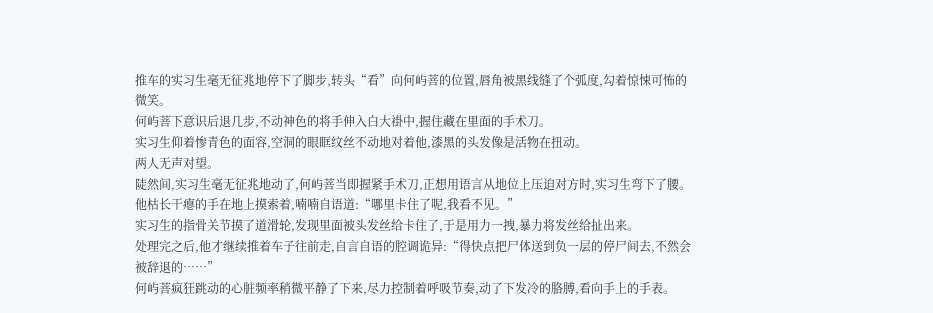推车的实习生毫无征兆地停下了脚步,转头“看”向何屿菩的位置,唇角被黑线缝了个弧度,勾着惊悚可怖的微笑。
何屿菩下意识后退几步,不动神色的将手伸入白大褂中,握住藏在里面的手术刀。
实习生仰着惨青色的面容,空洞的眼眶纹丝不动地对着他,漆黑的头发像是活物在扭动。
两人无声对望。
陡然间,实习生毫无征兆地动了,何屿菩当即握紧手术刀,正想用语言从地位上压迫对方时,实习生弯下了腰。
他枯长干瘪的手在地上摸索着,喃喃自语道:“哪里卡住了呢,我看不见。”
实习生的指骨关节摸了道滑轮,发现里面被头发丝给卡住了,于是用力一拽,暴力将发丝给扯出来。
处理完之后,他才继续推着车子往前走,自言自语的腔调诡异:“得快点把尸体送到负一层的停尸间去,不然会被辞退的……”
何屿菩疯狂跳动的心脏频率稍微平静了下来,尽力控制着呼吸节奏,动了下发冷的胳膊,看向手上的手表。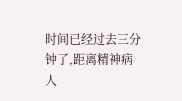时间已经过去三分钟了,距离精神病人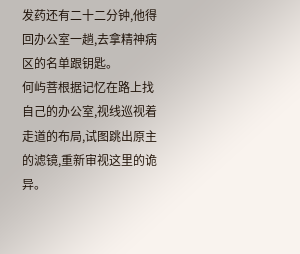发药还有二十二分钟,他得回办公室一趟,去拿精神病区的名单跟钥匙。
何屿菩根据记忆在路上找自己的办公室,视线巡视着走道的布局,试图跳出原主的滤镜,重新审视这里的诡异。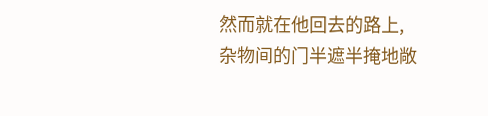然而就在他回去的路上,杂物间的门半遮半掩地敞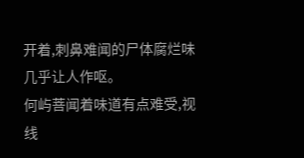开着,刺鼻难闻的尸体腐烂味几乎让人作呕。
何屿菩闻着味道有点难受,视线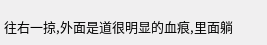往右一掠,外面是道很明显的血痕,里面躺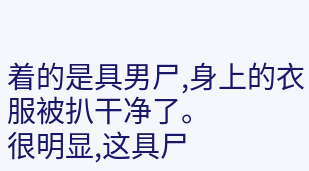着的是具男尸,身上的衣服被扒干净了。
很明显,这具尸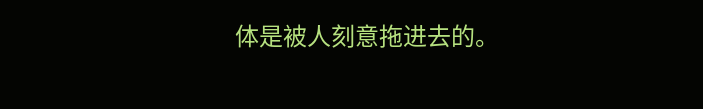体是被人刻意拖进去的。